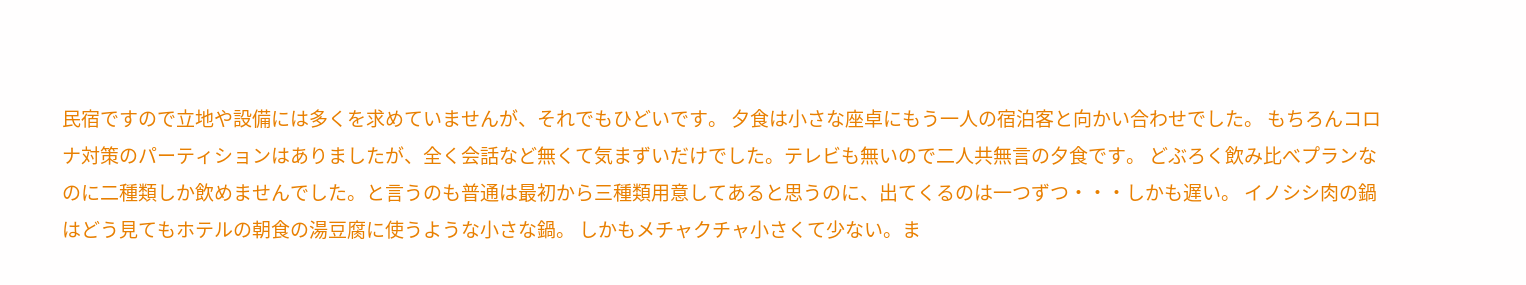民宿ですので立地や設備には多くを求めていませんが、それでもひどいです。 夕食は小さな座卓にもう一人の宿泊客と向かい合わせでした。 もちろんコロナ対策のパーティションはありましたが、全く会話など無くて気まずいだけでした。テレビも無いので二人共無言の夕食です。 どぶろく飲み比べプランなのに二種類しか飲めませんでした。と言うのも普通は最初から三種類用意してあると思うのに、出てくるのは一つずつ・・・しかも遅い。 イノシシ肉の鍋はどう見てもホテルの朝食の湯豆腐に使うような小さな鍋。 しかもメチャクチャ小さくて少ない。ま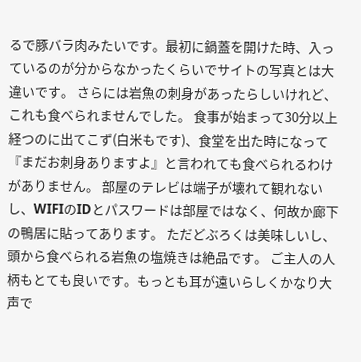るで豚バラ肉みたいです。最初に鍋蓋を開けた時、入っているのが分からなかったくらいでサイトの写真とは大違いです。 さらには岩魚の刺身があったらしいけれど、これも食べられませんでした。 食事が始まって30分以上経つのに出てこず(白米もです)、食堂を出た時になって『まだお刺身ありますよ』と言われても食べられるわけがありません。 部屋のテレビは端子が壊れて観れないし、WIFIのIDとパスワードは部屋ではなく、何故か廊下の鴨居に貼ってあります。 ただどぶろくは美味しいし、頭から食べられる岩魚の塩焼きは絶品です。 ご主人の人柄もとても良いです。もっとも耳が遠いらしくかなり大声で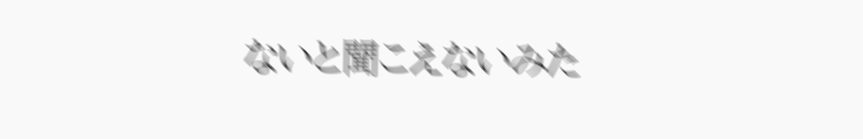ないと聞こえないみた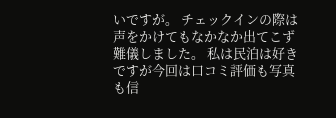いですが。 チェックインの際は声をかけてもなかなか出てこず難儀しました。 私は民泊は好きですが今回は口コミ評価も写真も信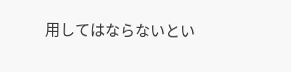用してはならないとい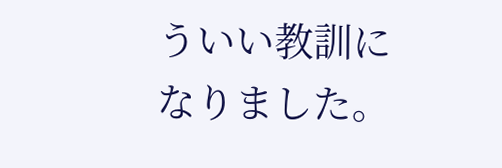ういい教訓になりました。